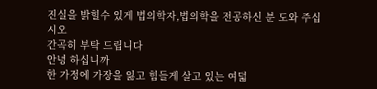진실을 밝힐수 있게 법의학자,법의학을 전공하신 분 도와 주십시오
간곡히 부탁 드립니다
안녕 하십니까
한 가정에 가장을 잃고 힘들게 살고 있는 여덟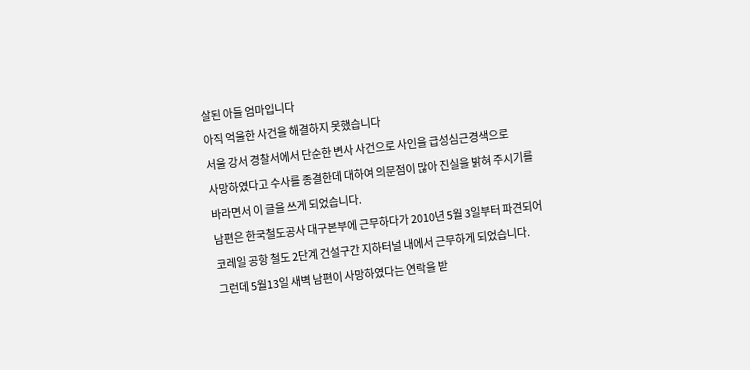살된 아들 엄마입니다
아직 억울한 사건을 해결하지 못했습니다
서울 강서 경찰서에서 단순한 변사 사건으로 사인을 급성심근경색으로
사망하였다고 수사를 종결한데 대하여 의문점이 많아 진실을 밝혀 주시기를
바라면서 이 글을 쓰게 되었습니다.
남편은 한국철도공사 대구본부에 근무하다가 2010년 5월 3일부터 파견되어
코레일 공항 철도 2단계 건설구간 지하터널 내에서 근무하게 되었습니다.
그런데 5월13일 새벽 남편이 사망하였다는 연락을 받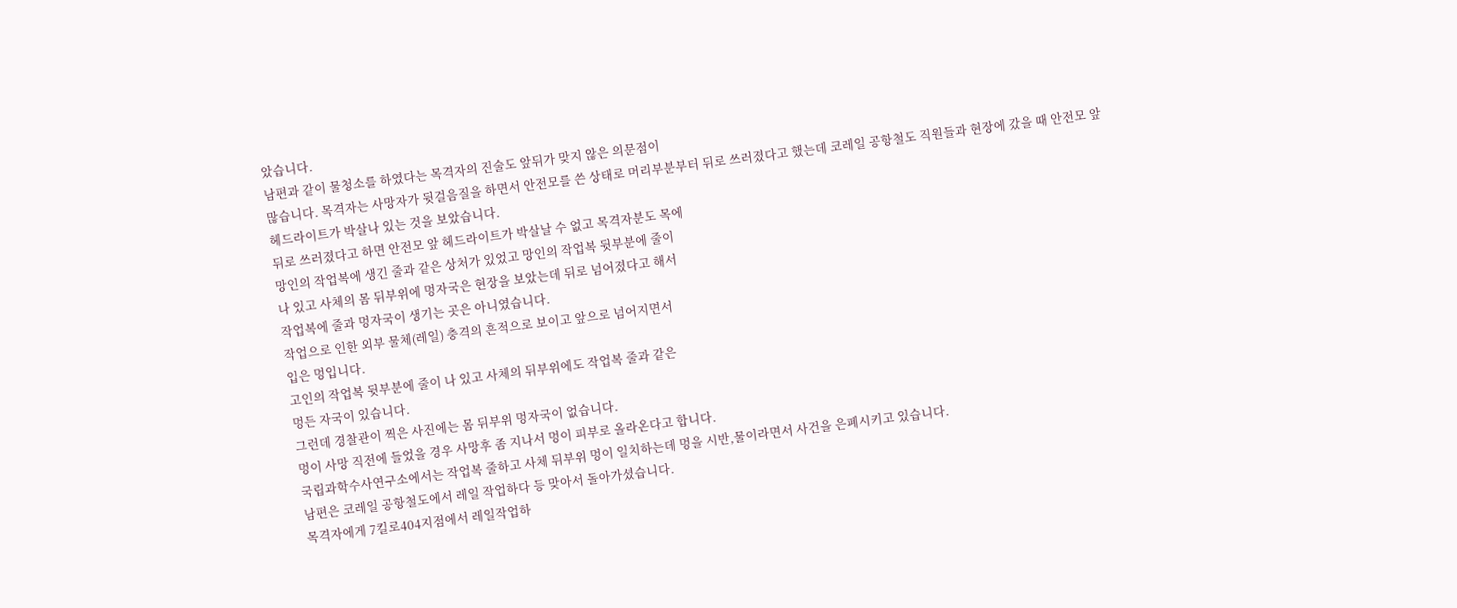았습니다.
남편과 같이 물청소를 하였다는 목격자의 진술도 앞뒤가 맞지 않은 의문점이
많습니다. 목격자는 사망자가 뒷걸음질을 하면서 안전모를 쓴 상태로 머리부분부터 뒤로 쓰러졌다고 했는데 코레일 공항철도 직원들과 현장에 갔을 때 안전모 앞
헤드라이트가 박살나 있는 것을 보았습니다.
뒤로 쓰러졌다고 하면 안전모 앞 헤드라이트가 박살날 수 없고 목격자분도 목에
망인의 작업복에 생긴 줄과 같은 상처가 있었고 망인의 작업복 뒷부분에 줄이
나 있고 사체의 몸 뒤부위에 멍자국은 현장을 보았는데 뒤로 넘어졌다고 해서
작업복에 줄과 멍자국이 생기는 곳은 아니였습니다.
작업으로 인한 외부 물체(레일) 충격의 흔적으로 보이고 앞으로 넘어지면서
입은 멍입니다.
고인의 작업복 뒷부분에 줄이 나 있고 사체의 뒤부위에도 작업복 줄과 같은
멍든 자국이 있습니다.
그런데 경찰관이 찍은 사진에는 몸 뒤부위 멍자국이 없습니다.
멍이 사망 직전에 들었을 경우 사망후 좀 지나서 멍이 피부로 올라온다고 합니다.
국립과학수사연구소에서는 작업복 줄하고 사체 뒤부위 멍이 일치하는데 멍을 시반,물이라면서 사건을 은폐시키고 있습니다.
남편은 코레일 공항철도에서 레일 작업하다 등 맞아서 돌아가셨습니다.
목격자에게 7킬로404지점에서 레일작업하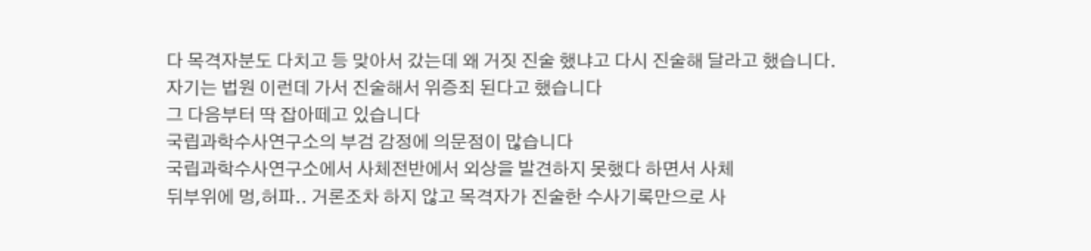다 목격자분도 다치고 등 맞아서 갔는데 왜 거짓 진술 했냐고 다시 진술해 달라고 했습니다.
자기는 법원 이런데 가서 진술해서 위증죄 된다고 했습니다
그 다음부터 딱 잡아떼고 있습니다
국립과학수사연구소의 부검 감정에 의문점이 많습니다
국립과학수사연구소에서 사체전반에서 외상을 발견하지 못했다 하면서 사체
뒤부위에 멍,허파.. 거론조차 하지 않고 목격자가 진술한 수사기록만으로 사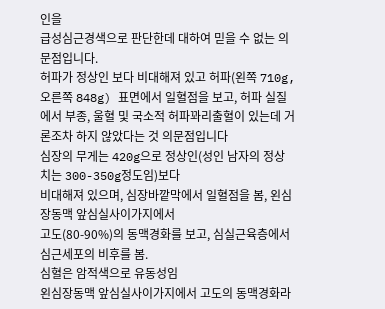인을
급성심근경색으로 판단한데 대하여 믿을 수 없는 의문점입니다.
허파가 정상인 보다 비대해져 있고 허파(왼쪽 710g, 오른쪽 848g) 표면에서 일혈점을 보고, 허파 실질에서 부종, 울혈 및 국소적 허파꽈리출혈이 있는데 거론조차 하지 않았다는 것 의문점입니다
심장의 무게는 420g으로 정상인(성인 남자의 정상치는 300-350g정도임)보다
비대해져 있으며, 심장바깥막에서 일혈점을 봄, 왼심장동맥 앞심실사이가지에서
고도(80-90%)의 동맥경화를 보고, 심실근육층에서 심근세포의 비후를 봄.
심혈은 암적색으로 유동성임
왼심장동맥 앞심실사이가지에서 고도의 동맥경화라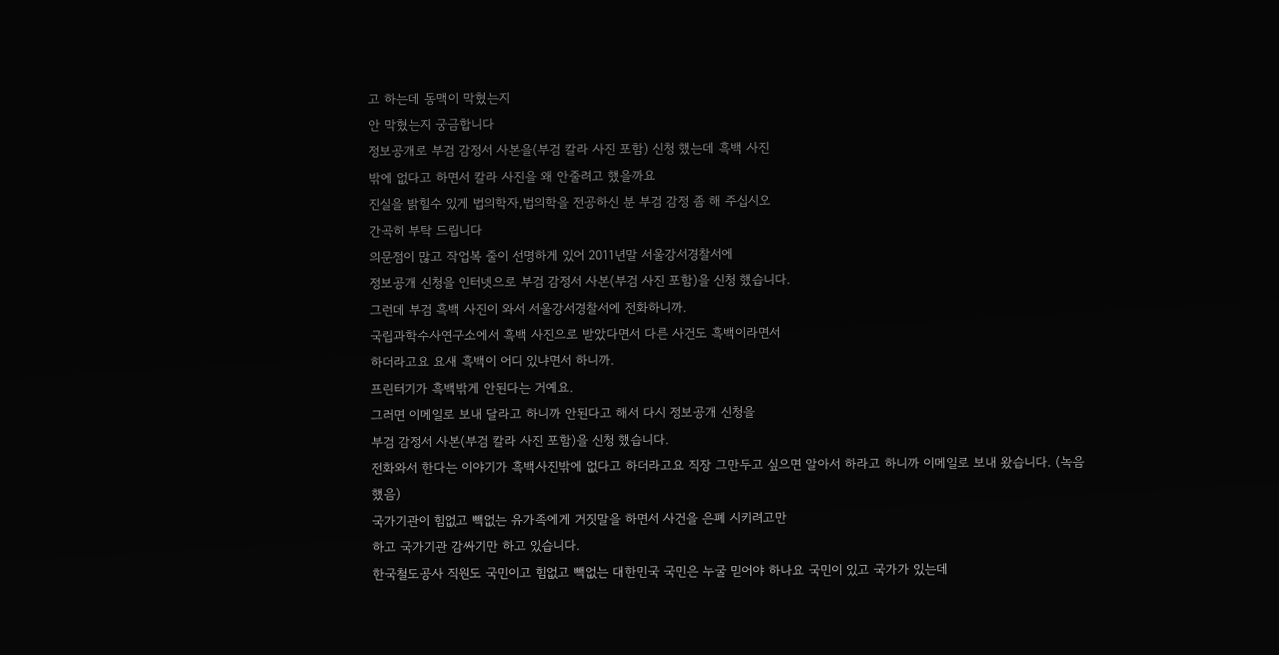고 하는데 동맥이 막혔는지
안 막혔는지 궁금합니다
정보공개로 부검 감정서 사본을(부검 칼라 사진 포함) 신청 했는데 흑백 사진
밖에 없다고 하면서 칼라 사진을 왜 안줄려고 했을까요
진실을 밝힐수 있게 법의학자,법의학을 전공하신 분 부검 감정 좀 해 주십시오
간곡히 부탁 드립니다
의문점이 많고 작업복 줄이 선명하게 있어 2011년말 서울강서경찰서에
정보공개 신청을 인터넷으로 부검 감정서 사본(부검 사진 포함)을 신청 했습니다.
그런데 부검 흑백 사진이 와서 서울강서경찰서에 전화하니까.
국립과학수사연구소에서 흑백 사진으로 받았다면서 다른 사건도 흑백이라면서
하더라고요 요새 흑백이 어디 있냐면서 하니까.
프린터기가 흑백밖게 안된다는 거예요.
그러면 이메일로 보내 달라고 하니까 안된다고 해서 다시 정보공개 신청을
부검 감정서 사본(부검 칼라 사진 포함)을 신청 했습니다.
전화와서 한다는 이야기가 흑백사진밖에 없다고 하더라고요 직장 그만두고 싶으면 알아서 하라고 하니까 이메일로 보내 왔습니다. (녹음 했음)
국가기관이 힘없고 빽없는 유가족에게 거짓말을 하면서 사건을 은폐 시키려고만
하고 국가기관 감싸기만 하고 있습니다.
한국철도공사 직원도 국민이고 힘없고 빽없는 대한민국 국민은 누굴 믿어야 하나요 국민이 있고 국가가 있는데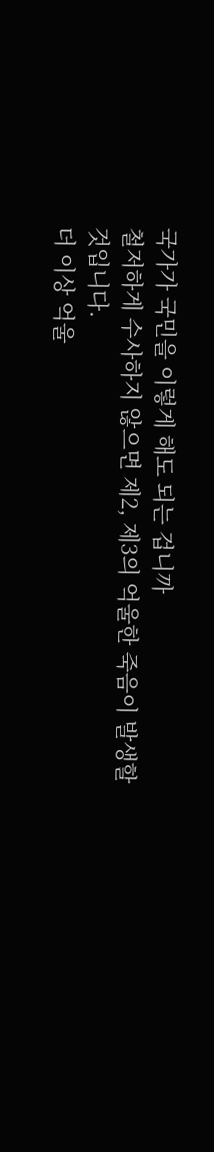국가가 국민을 이렇게 해도 되는 겁니까
철저하게 수사하지 않으면 제2, 제3의 억울한 죽음이 발생할 것입니다.
더 이상 억울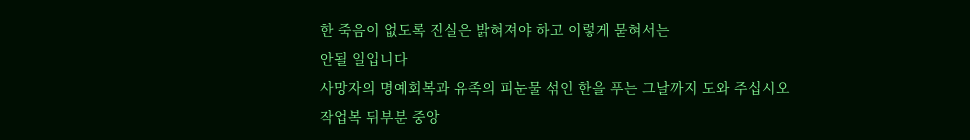한 죽음이 없도록 진실은 밝혀져야 하고 이렇게 묻혀서는
안될 일입니다
사망자의 명예회복과 유족의 피눈물 섞인 한을 푸는 그날까지 도와 주십시오
작업복 뒤부분 중앙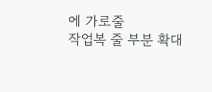에 가로줄
작업복 줄 부분 확대